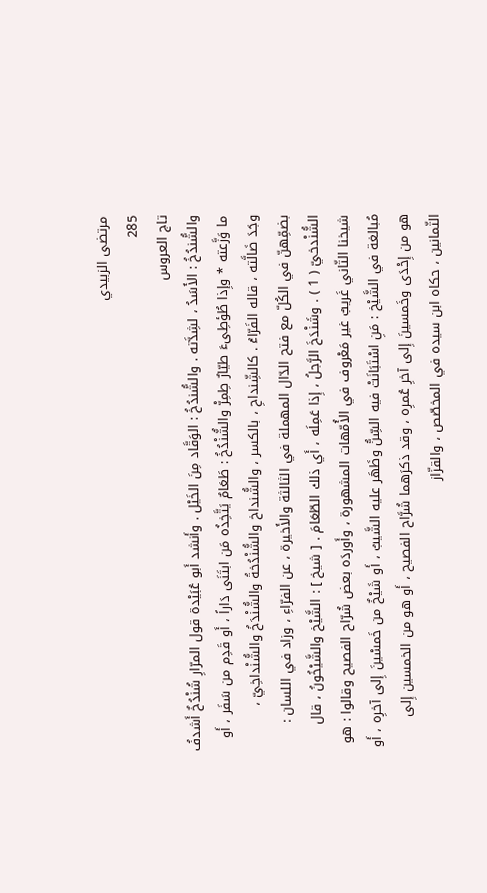مرتضى الزبيدي
285
تاج العروس
والشُّندُخُ : الأَسَدُ ، لشِدَّته . والشُّندُخُ : الوَقَّاد مِنَ الخَيْل . وأَنشد أَبو عُبَيْدة قول المرّارِ شُنْدُخٌ أَشدفُ ما وَزَّعته * وإِذا طُؤطِىءَ طيّارٌ طِمِرّْ والشُّنْدُخُ : طَعَامٌ يَتَّخِذُه مَن ابتَنَى دَاراً ، أَو قَدِم من سَفَر ، أَو وجَدَ ضَالَّته ، قاله الفَرّاءُ . كالشِّنداحِ ، بالكسر ، والشُّنداخ والشُّنْدُخةُ والشُّنْدَخُ والشُّنْداخِيّ ، بضمِّهنّ في الكُلّ مع فتح الدّال المهملة في الثالثة والأَخيرة ، عن الفرّاءِ ، وزاد في اللسان : الشُّنْدخيّ ( 1 ) . وشَنْدَخَ الرَّجلُ ، إِذا عَمِلَه ، أَي ذلك الطّعَامَ . [ شيخ ] : الشَّيْخ والشَّيْخُونُ ، قال شيخنا الثّاني غَريبٌ غير مَعْروف في الأُمّهات المشهورة ، وأَوردَه بعض شُرّاح الفصيح وقالوا : هو مُبالغة في الشَّيْخ : مَنِ اسْتَبَانَتْ فيه السِّنُّ وظَهَر عليه الشَّيبُ ، أَو شَيْخٌ من خَمسْينَ إِلى آخرِه ، أَو هو من إِحْدَى وخَمسينَ إِلى آخرِ عُمرِه ، وقد ذكرَهما شُرَّاح الفصيح ، أَو هو من الخمسين إِلى الثّمانين ، حكاه ابن سيده في المخصّص ، والقزّاز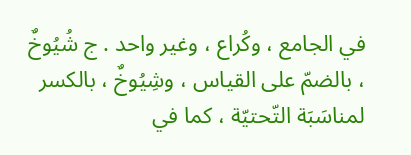في الجامع ، وكُراع ، وغير واحد . ج شُيُوخٌ ، بالضمّ على القياس ، وشِيُوخٌ ، بالكسر لمناسَبَة التّحتيّة ، كما في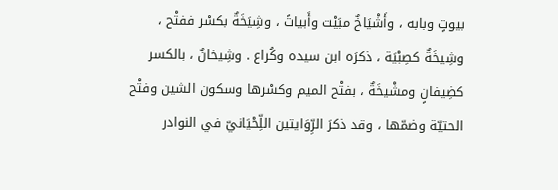بيوتٍ وبابه ، وأَشْيَاخٌ مبَيْت وأَبياتً ، وشِيَخَةٌ بكسْر ففتْح ، وشِيخَةٌ كصِبْيَة ، ذكرَه ابن سيده وكُراع . وشِيخانٌ ، بالكسر كضِيفانٍ ومشْيخَةٌ ، بفتْح الميم وكسْرها وسكون الشين وفتْح الحتيّة وضمّها ، وقد ذكرَ الرِّوَايتين اللِّحْيَانيّ في النوادر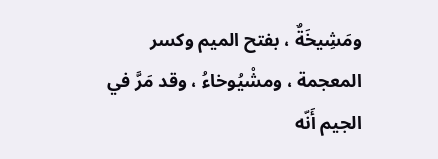ومَشِيخَةٌ ، بفتح الميم وكسر المعجمة ، ومشْيُوخاءُ ، وقد مَرَّ في الجيم أَنّه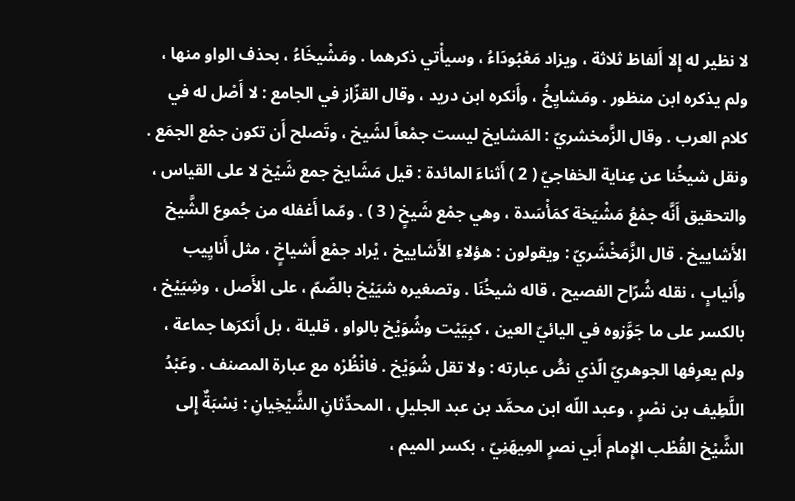لا نظير له إِلا أَلفاظ ثلاثة ، ويزاد مَعْبُودَاءُ ، وسيأْتي ذكرهما . ومَشْيخَاءُ ، بحذف الواو منها ، ولم يذكره ابن منظور . ومَشايِخُ ، وأَنكره ابن دريد ، وقال القزّاز في الجامع : لا أَصْل له في كلام العرب . وقال الزَّمخشريّ : المَشايخ ليست جمْعاً لشَيخ ، وتَصلح أَن تكون جمْع الجمَع . ونقل شيخُنا عن عِناية الخفاجيّ ( 2 ) أَثناءَ المائدة : قيل مَشَايخ جمع شَيْخ لا على القياس ، والتحقيق أَنَّه جمْعُ مَشْيَخة كمَأْسَدة ، وهي جمْع شَيخٍ ( 3 ) . ومّما أَغفله من جُموع الشَّيخ الأَشاييخ . قال الزَّمَخْشَريّ : ويقولون : هؤلاءِ الأَشاييخ ، يْراد جمْع أَشياخٍ ، مثل أَنايِيب وأَنيابٍ ، نقله شُرّاح الفصيح ، قاله شيخُنَا . وتصغيره شيَيْخ بالضّمّ ، على الأَصل ، وشِيَيْخ ، بالكسر على ما جَوَّزوه في اليائيّ العين ، كبِيَيْت وشُوَيْخ بالواو ، قليلة ، بل أَنكرَها جماعة ، ولم يعرِفها الجوهريّ الّذي نصُّ عبارته : ولا تقل شُوَيْخ . فانْظُرْه مع عبارة المصنف . وعَبْدُ اللَّطِيف بن نصْرٍ ، وعبد اللّه ابن محمَّد بن عبد الجليلِ ، المحدِّثانِ الشَّيْخِيانِ : نِسْبَةٌ إِلى الشَّيْخ القُطْب الإِمام أَبي نصرٍ المِيهَنِيّ ، بكسر الميم ،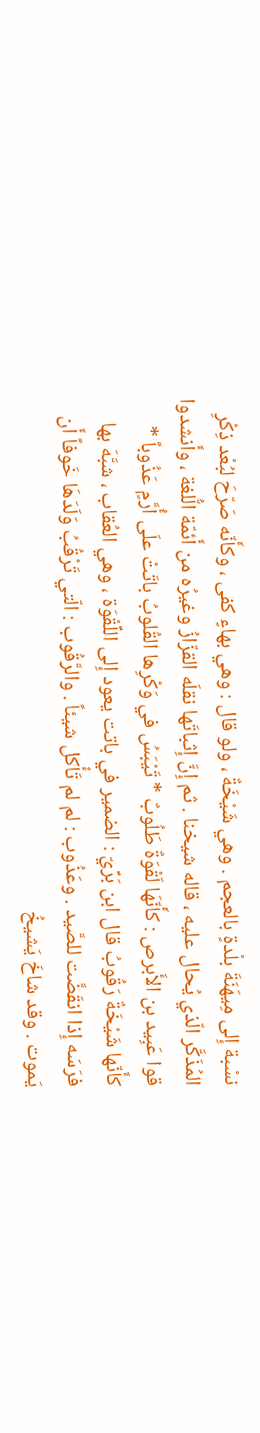نسْبة إِلى مِيهَنَةَ بلْدةٍ بالعجم . وهي شَيْخَةٌ ، ولو قال : وهي بهاءٍ كفى ، وكأَنّه صَرّحَ لبُعْد ذِكْرِ المُذَكَّر الّذي يُحال عليه ، قاله شيخنا . ثم إِنَّ إِثباتَها نقلَه القزّازُ وغيرُه من أَئمّة الُّلغة ، وأَنشدوا قوا عَبِيد بن الأَبرص : كأَنّهَا لَقْوَةٌ طَلُوبٌ * تَيْبَسُ في وَكْرِها القُلوبُ باتَتْ علَى أُرَّمٍ عَذُوباً * كأَنّها شَيْخَةٌ رَقُوبُ قال ابن بَرِّيّ : الضمير في باتت يعود إِلى اللِّقْوَة ، وهي العُقاب ، شبَّهَ بها فرَسَه إِذا انقَضَّت للصَّيد . وعَذُوب : لم لم تَأْكل شيئاً . والرَّقُوب : الّتي تَرْقُبُ وَلَدَهَا خَوفاً أَن يَموت . وقد شاخَ يَشيخُ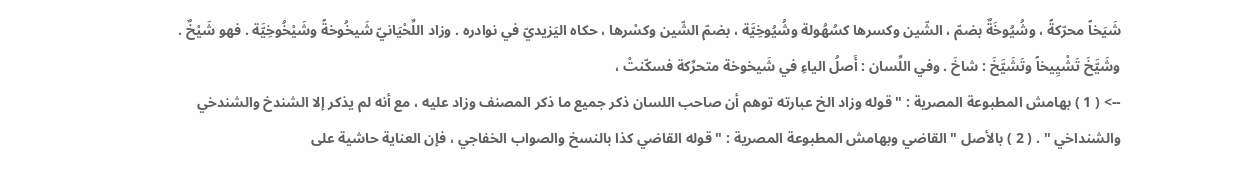شَيَخاً محرّكةً ، وشُيُوخَةٌ بضمّ ، الشّين وكسرها كسُهُولة وشُيُوخِيَّة ، بضمّ الشّين وكسْرها ، حكاه اليَزيديّ في نوادره . وزاد اللِّحْيَانيّ شَيخُوخةً وشَيْخُوخِيَّة . فهو شَيْخٌ . وشَيَّخَ تَشْيِيخاً وتَشَيَّخَ : شاخَ . وفي اللِّسان : أَصلُ الياءِ في شَيخوخة متحرِّكة فسكّنتْ ،
--> ( 1 ) بهامش المطبوعة المصرية : " قوله وزاد الخ عبارته توهم أن صاحب اللسان ذكر جميع ما ذكر المصنف وزاد عليه ، مع أنه لم يذكر إلا الشندخ والشندخي والشنداخي " . ( 2 ) بالأصل " القاضي وبهامش المطبوعة المصرية : " قوله القاضي كذا بالنسخ والصواب الخفاجي ، فإن العناية حاشية على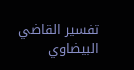تفسير القاضي البيضاوي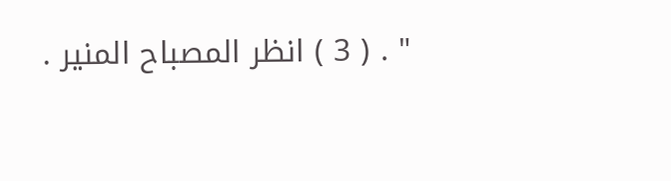" . ( 3 ) انظر المصباح المنير .